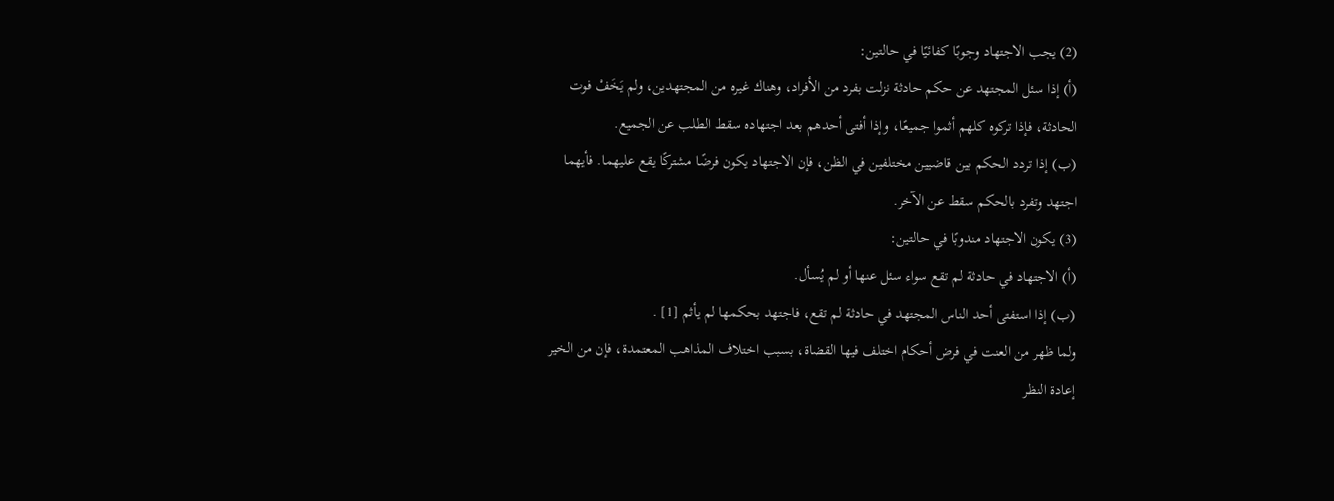(2) يجب الاجتهاد وجوبًا كفائيًا في حالتين:
(أ) إذا سئل المجتهد عن حكم حادثة نزلت بفرد من الأفراد، وهناك غيره من المجتهدين، ولم يَخَفْ فوت الحادثة، فإذا تركوه كلهم أثموا جميعًا، وإذا أفتى أحدهم بعد اجتهاده سقط الطلب عن الجميع.
(ب) إذا تردد الحكم بين قاضيين مختلفين في الظن، فإن الاجتهاد يكون فرضًا مشتركًا يقع عليهما. فأيهما اجتهد وتفرد بالحكم سقط عن الآخر.
(3) يكون الاجتهاد مندوبًا في حالتين:
(أ) الاجتهاد في حادثة لم تقع سواء سئل عنها أو لم يُسأل.
(ب) إذا استفتى أحد الناس المجتهد في حادثة لم تقع، فاجتهد بحكمها لم يأثم [1] .
ولما ظهر من العنت في فرض أحكام اختلف فيها القضاة، بسبب اختلاف المذاهب المعتمدة، فإن من الخير إعادة النظر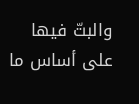والبتّ فيها على أساس ما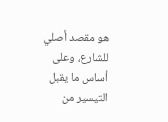هو مقصد أصلي للشارع، وعلى أساس ما يقبل التيسير من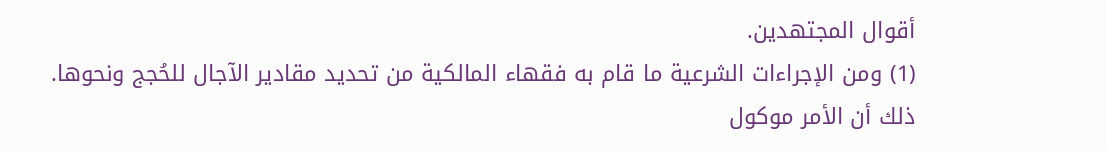أقوال المجتهدين.
(1) ومن الإجراءات الشرعية ما قام به فقهاء المالكية من تحديد مقادير الآجال للحُجج ونحوها. ذلك أن الأمر موكول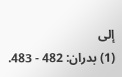إلى
(1) بدران: 482 - 483.